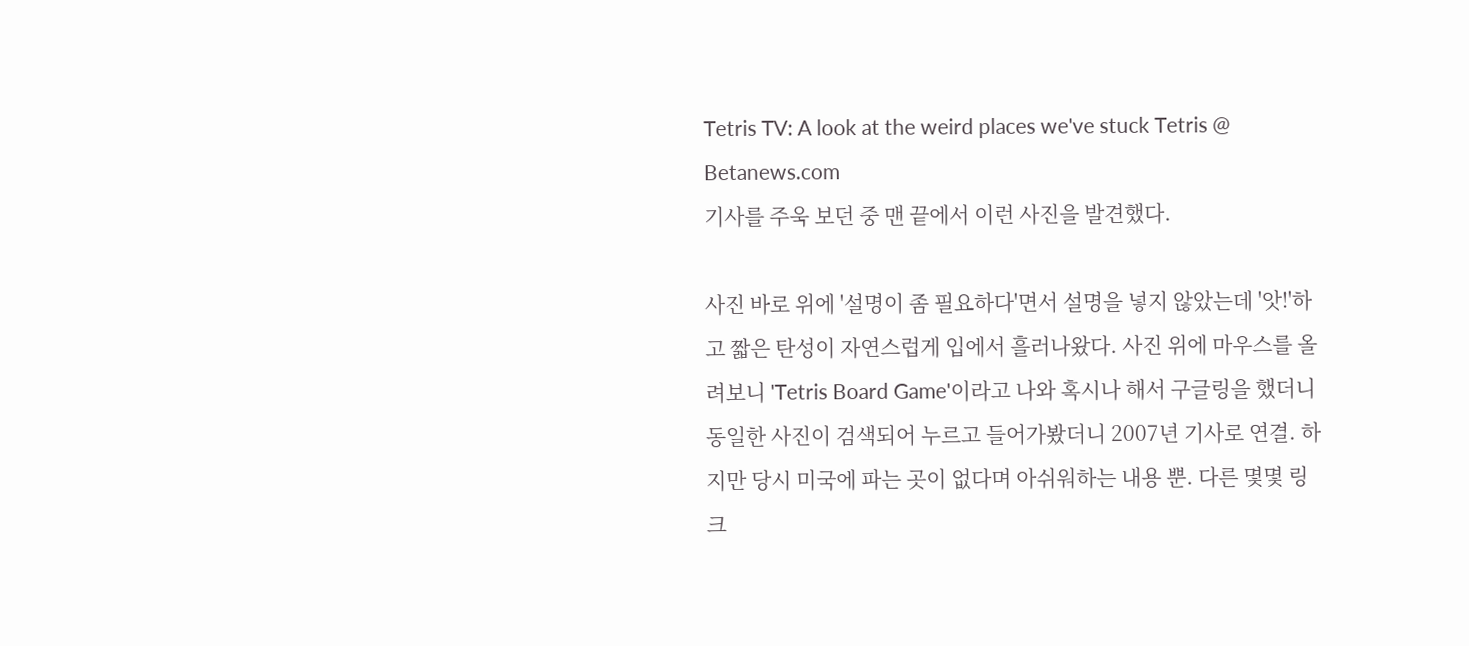Tetris TV: A look at the weird places we've stuck Tetris @ Betanews.com
기사를 주욱 보던 중 맨 끝에서 이런 사진을 발견했다.

사진 바로 위에 '설명이 좀 필요하다'면서 설명을 넣지 않았는데 '앗!'하고 짧은 탄성이 자연스럽게 입에서 흘러나왔다. 사진 위에 마우스를 올려보니 'Tetris Board Game'이라고 나와 혹시나 해서 구글링을 했더니 동일한 사진이 검색되어 누르고 들어가봤더니 2007년 기사로 연결. 하지만 당시 미국에 파는 곳이 없다며 아쉬워하는 내용 뿐. 다른 몇몇 링크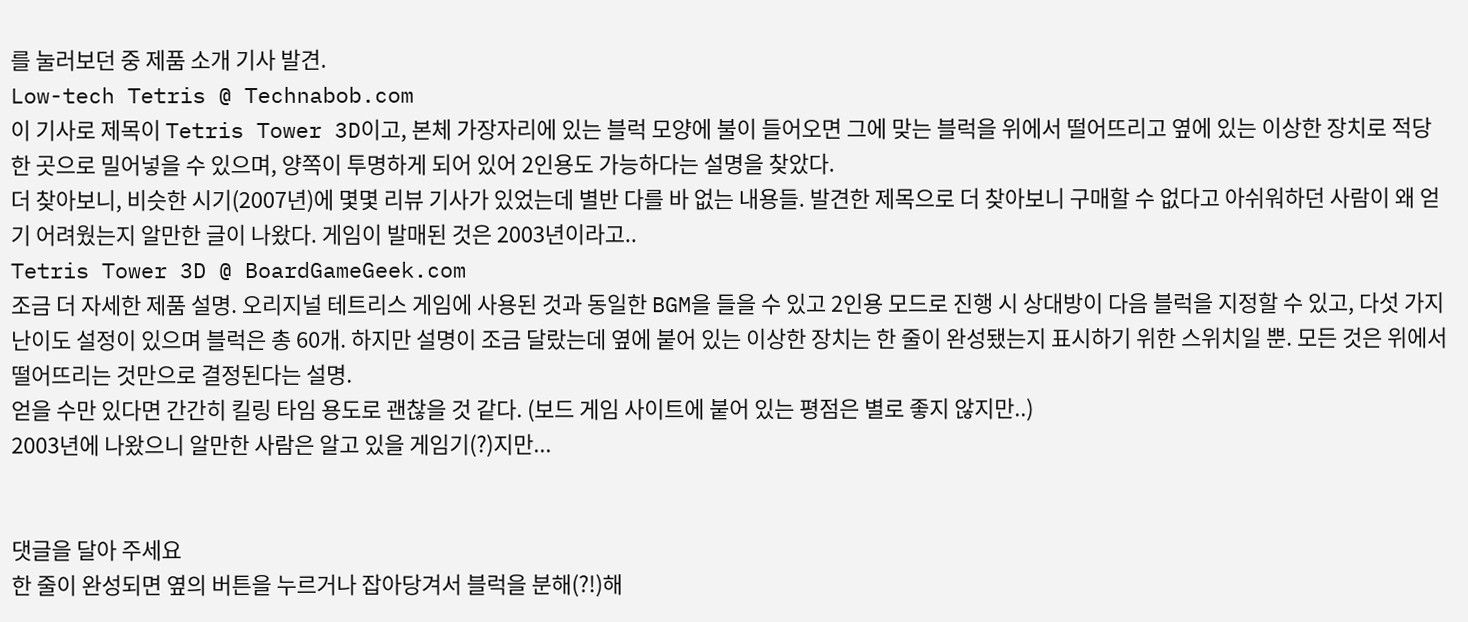를 눌러보던 중 제품 소개 기사 발견.
Low-tech Tetris @ Technabob.com
이 기사로 제목이 Tetris Tower 3D이고, 본체 가장자리에 있는 블럭 모양에 불이 들어오면 그에 맞는 블럭을 위에서 떨어뜨리고 옆에 있는 이상한 장치로 적당한 곳으로 밀어넣을 수 있으며, 양쪽이 투명하게 되어 있어 2인용도 가능하다는 설명을 찾았다.
더 찾아보니, 비슷한 시기(2007년)에 몇몇 리뷰 기사가 있었는데 별반 다를 바 없는 내용들. 발견한 제목으로 더 찾아보니 구매할 수 없다고 아쉬워하던 사람이 왜 얻기 어려웠는지 알만한 글이 나왔다. 게임이 발매된 것은 2003년이라고..
Tetris Tower 3D @ BoardGameGeek.com
조금 더 자세한 제품 설명. 오리지널 테트리스 게임에 사용된 것과 동일한 BGM을 들을 수 있고 2인용 모드로 진행 시 상대방이 다음 블럭을 지정할 수 있고, 다섯 가지 난이도 설정이 있으며 블럭은 총 60개. 하지만 설명이 조금 달랐는데 옆에 붙어 있는 이상한 장치는 한 줄이 완성됐는지 표시하기 위한 스위치일 뿐. 모든 것은 위에서 떨어뜨리는 것만으로 결정된다는 설명.
얻을 수만 있다면 간간히 킬링 타임 용도로 괜찮을 것 같다. (보드 게임 사이트에 붙어 있는 평점은 별로 좋지 않지만..)
2003년에 나왔으니 알만한 사람은 알고 있을 게임기(?)지만...


댓글을 달아 주세요
한 줄이 완성되면 옆의 버튼을 누르거나 잡아당겨서 블럭을 분해(?!)해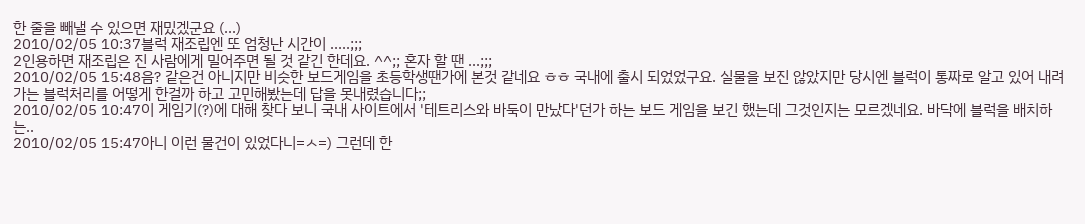한 줄을 빼낼 수 있으면 재밌겠군요 (...)
2010/02/05 10:37블럭 재조립엔 또 엄청난 시간이 .....;;;
2인용하면 재조립은 진 사람에게 밀어주면 될 것 같긴 한데요. ^^;; 혼자 할 땐 ...;;;
2010/02/05 15:48음? 같은건 아니지만 비슷한 보드게임을 초등학생땐가에 본것 같네요 ㅎㅎ 국내에 출시 되었었구요. 실물을 보진 않았지만 당시엔 블럭이 통짜로 알고 있어 내려가는 블럭처리를 어떻게 한걸까 하고 고민해봤는데 답을 못내렸습니다;;
2010/02/05 10:47이 게임기(?)에 대해 찾다 보니 국내 사이트에서 '테트리스와 바둑이 만났다'던가 하는 보드 게임을 보긴 했는데 그것인지는 모르겠네요. 바닥에 블럭을 배치하는..
2010/02/05 15:47아니 이런 물건이 있었다니=ㅅ=) 그런데 한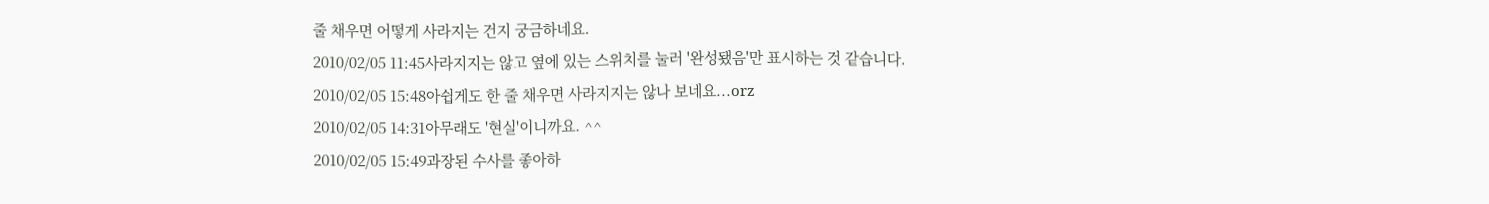줄 채우면 어떻게 사라지는 건지 궁금하네요.
2010/02/05 11:45사라지지는 않고 옆에 있는 스위치를 눌러 '완성됐음'만 표시하는 것 같습니다.
2010/02/05 15:48아쉽게도 한 줄 채우면 사라지지는 않나 보네요...orz
2010/02/05 14:31아무래도 '현실'이니까요. ^^
2010/02/05 15:49과장된 수사를 좋아하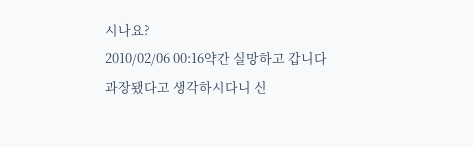시나요?
2010/02/06 00:16약간 실망하고 갑니다
과장됐다고 생각하시다니 신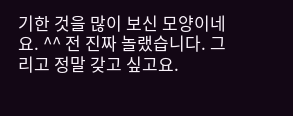기한 것을 많이 보신 모양이네요. ^^ 전 진짜 놀랬습니다. 그리고 정말 갖고 싶고요.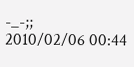-_-;;
2010/02/06 00:44